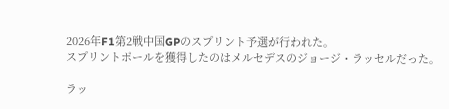2026年F1第2戦中国GPのスプリント予選が行われた。
スプリントポールを獲得したのはメルセデスのジョージ・ラッセルだった。

ラッ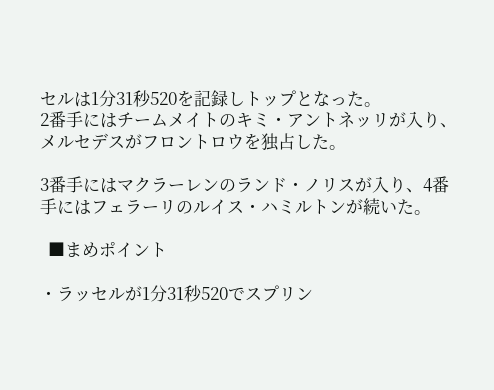セルは1分31秒520を記録しトップとなった。
2番手にはチームメイトのキミ・アントネッリが入り、メルセデスがフロントロウを独占した。

3番手にはマクラーレンのランド・ノリスが入り、4番手にはフェラーリのルイス・ハミルトンが続いた。

  ■まめポイント

・ラッセルが1分31秒520でスプリン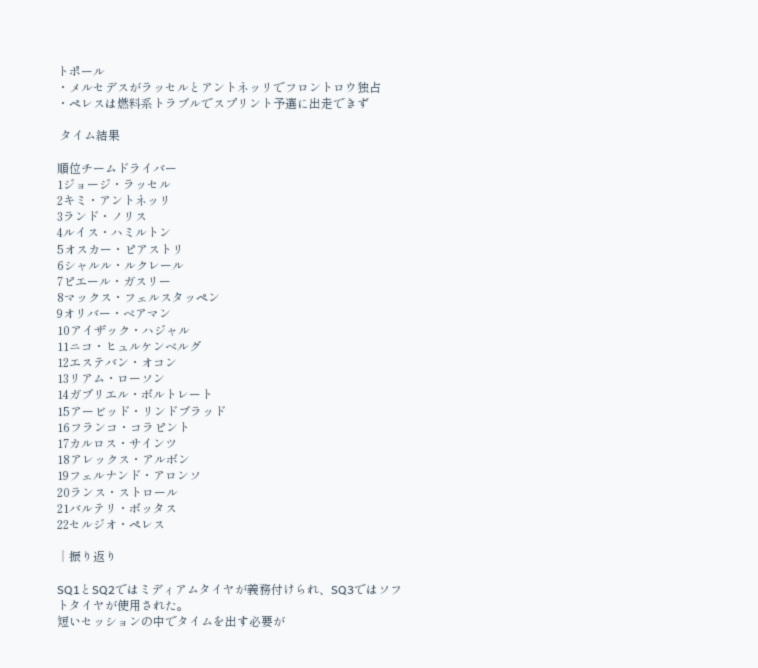トポール
・メルセデスがラッセルとアントネッリでフロントロウ独占
・ペレスは燃料系トラブルでスプリント予選に出走できず

 タイム結果

順位チームドライバー
1ジョージ・ラッセル
2キミ・アントネッリ
3ランド・ノリス
4ルイス・ハミルトン
5オスカー・ピアストリ
6シャルル・ルクレール
7ピエール・ガスリー
8マックス・フェルスタッペン
9オリバー・ベアマン
10アイザック・ハジャル
11ニコ・ヒュルケンベルグ
12エステバン・オコン
13リアム・ローソン
14ガブリエル・ボルトレート
15アービッド・リンドブラッド
16フランコ・コラピント
17カルロス・サインツ
18アレックス・アルボン
19フェルナンド・アロンソ
20ランス・ストロール
21バルテリ・ボッタス
22セルジオ・ペレス

│振り返り

SQ1とSQ2ではミディアムタイヤが義務付けられ、SQ3ではソフトタイヤが使用された。
短いセッションの中でタイムを出す必要が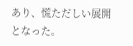あり、慌ただしい展開となった。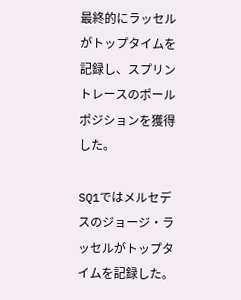最終的にラッセルがトップタイムを記録し、スプリントレースのポールポジションを獲得した。

SQ1ではメルセデスのジョージ・ラッセルがトップタイムを記録した。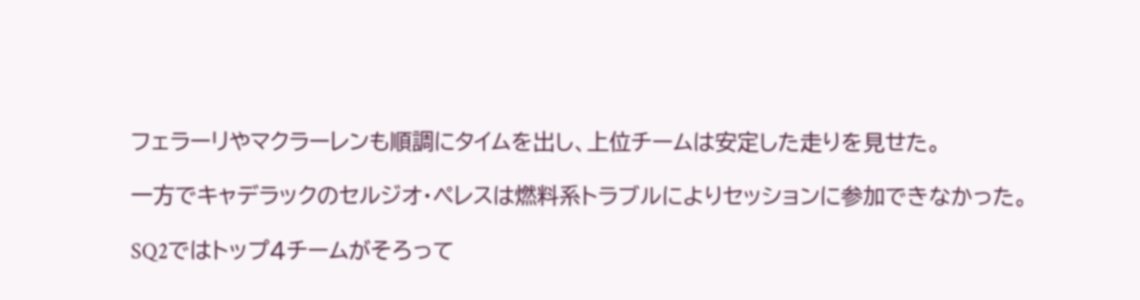フェラーリやマクラーレンも順調にタイムを出し、上位チームは安定した走りを見せた。

一方でキャデラックのセルジオ・ペレスは燃料系トラブルによりセッションに参加できなかった。

SQ2ではトップ4チームがそろって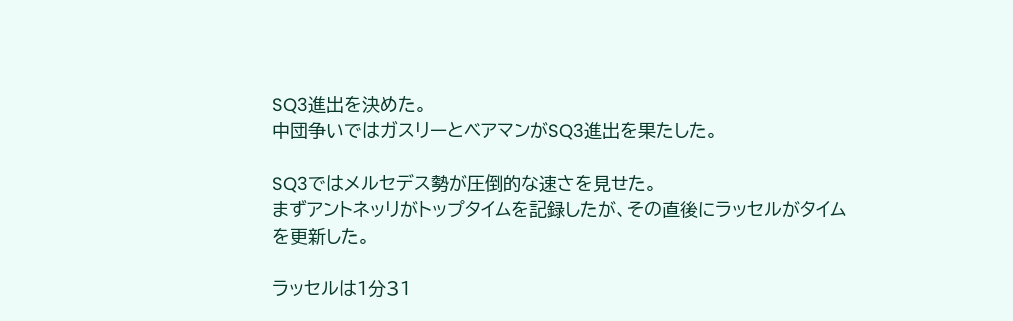SQ3進出を決めた。
中団争いではガスリーとベアマンがSQ3進出を果たした。

SQ3ではメルセデス勢が圧倒的な速さを見せた。
まずアントネッリがトップタイムを記録したが、その直後にラッセルがタイムを更新した。

ラッセルは1分31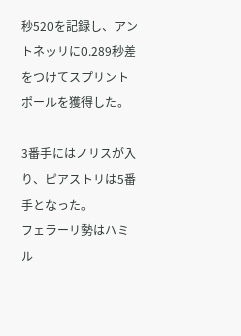秒520を記録し、アントネッリに0.289秒差をつけてスプリントポールを獲得した。

3番手にはノリスが入り、ピアストリは5番手となった。
フェラーリ勢はハミル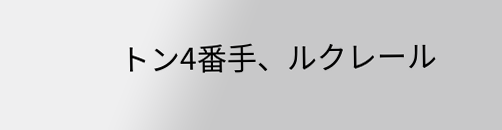トン4番手、ルクレール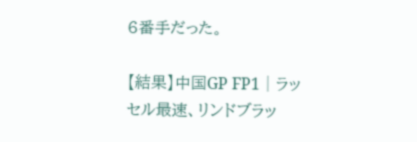6番手だった。

【結果】中国GP FP1│ラッセル最速、リンドブラッ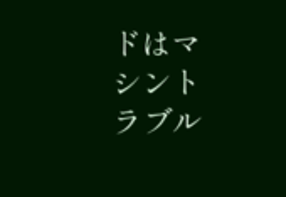ドはマシントラブル